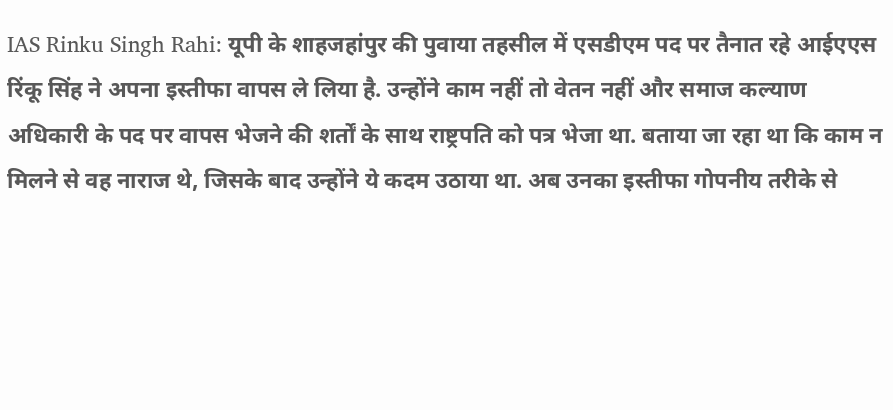IAS Rinku Singh Rahi: यूपी के शाहजहांपुर की पुवाया तहसील में एसडीएम पद पर तैनात रहे आईएएस रिंकू सिंह ने अपना इस्तीफा वापस ले लिया है. उन्होंने काम नहीं तो वेतन नहीं और समाज कल्याण अधिकारी के पद पर वापस भेजने की शर्तों के साथ राष्ट्रपति को पत्र भेजा था. बताया जा रहा था कि काम न मिलने से वह नाराज थे, जिसके बाद उन्होंने ये कदम उठाया था. अब उनका इस्तीफा गोपनीय तरीके से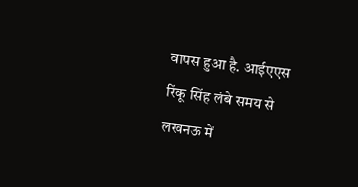वापस हुआ है. आईएएस रिंकू सिंह लंबे समय से लखनऊ में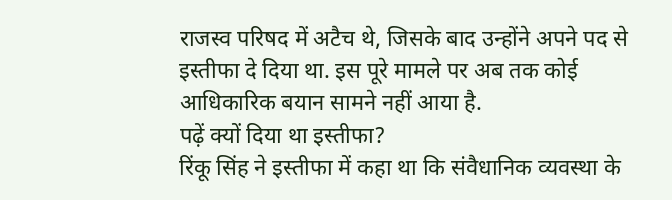राजस्व परिषद में अटैच थे, जिसके बाद उन्होंने अपने पद से इस्तीफा दे दिया था. इस पूरे मामले पर अब तक कोई आधिकारिक बयान सामने नहीं आया है.
पढ़ें क्यों दिया था इस्तीफा?
रिंकू सिंह ने इस्तीफा में कहा था कि संवैधानिक व्यवस्था के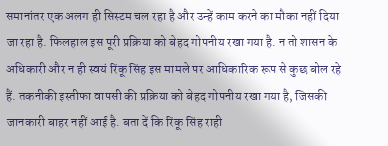समानांतर एक अलग ही सिस्टम चल रहा है और उन्हें काम करने का मौका नहीं दिया जा रहा है. फिलहाल इस पूरी प्रक्रिया को बेहद गोपनीय रखा गया है. न तो शासन के अधिकारी और न ही स्वयं रिंकू सिंह इस मामले पर आधिकारिक रूप से कुछ बोल रहे हैं. तकनीकी इस्तीफा वापसी की प्रक्रिया को बेहद गोपनीय रखा गया है, जिसकी जानकारी बाहर नहीं आई है. बता दें कि रिंकू सिंह राही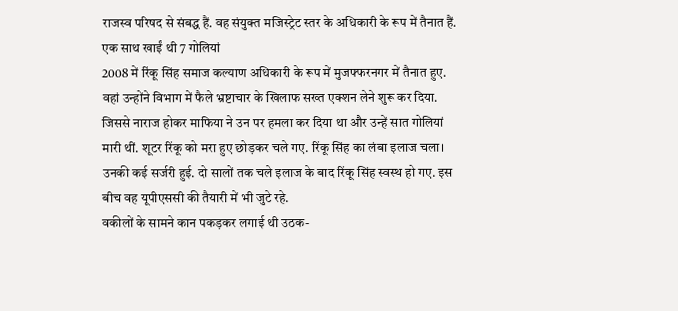राजस्व परिषद से संबद्ध हैं. वह संयुक्त मजिस्ट्रेट स्तर के अधिकारी के रूप में तैनात हैं.
एक साथ खाईं थी 7 गोलियां
2008 में रिंकू सिंह समाज कल्याण अधिकारी के रूप में मुजफ्फरनगर में तैनात हुए. वहां उन्होंने विभाग में फैले भ्रष्टाचार के खिलाफ सख्त एक्शन लेने शुरू कर दिया. जिससे नाराज होकर माफिया ने उन पर हमला कर दिया था और उन्हें सात गोलियां मारी थीं. शूटर रिंकू को मरा हुए छोड़कर चले गए. रिंकू सिंह का लंबा इलाज चला। उनकी कई सर्जरी हुई. दो सालों तक चले इलाज के बाद रिंकू सिंह स्वस्थ हो गए. इस बीच वह यूपीएससी की तैयारी में भी जुटे रहे.
वकीलों के सामने कान पकड़कर लगाई थी उठक-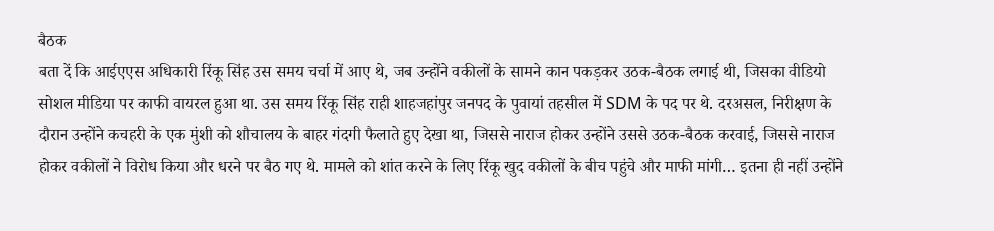बैठक
बता दें कि आईएएस अधिकारी रिंकू सिंह उस समय चर्चा में आए थे, जब उन्होंने वकीलों के सामने कान पकड़कर उठक-बैठक लगाई थी, जिसका वीडियो सोशल मीडिया पर काफी वायरल हुआ था. उस समय रिंकू सिंह राही शाहजहांपुर जनपद के पुवायां तहसील में SDM के पद पर थे. दरअसल, निरीक्षण के दौरान उन्होंने कचहरी के एक मुंशी को शौचालय के बाहर गंदगी फैलाते हुए देखा था, जिससे नाराज होकर उन्होंने उससे उठक-बैठक करवाई, जिससे नाराज होकर वकीलों ने विरोध किया और धरने पर बैठ गए थे. मामले को शांत करने के लिए रिंकू खुद वकीलों के बीच पहुंचे और माफी मांगी… इतना ही नहीं उन्होंने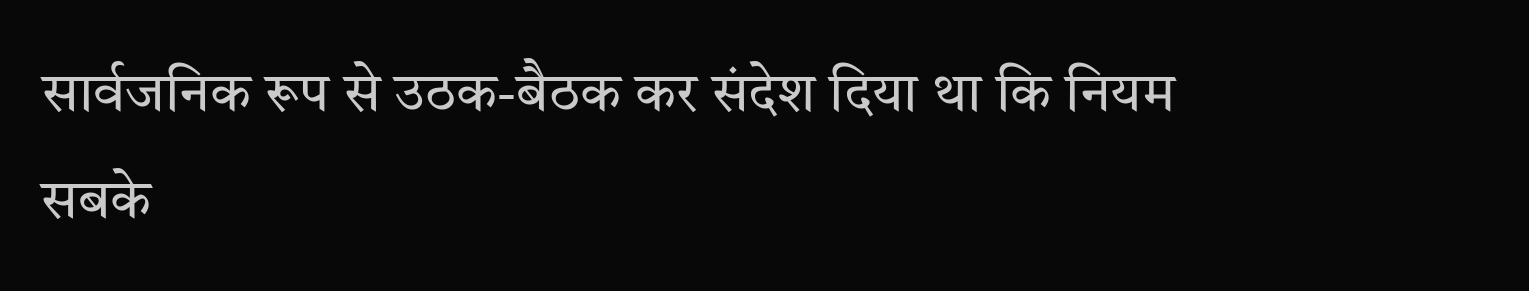सार्वजनिक रूप से उठक-बैठक कर संदेश दिया था कि नियम सबके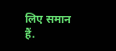लिए समान हैं.